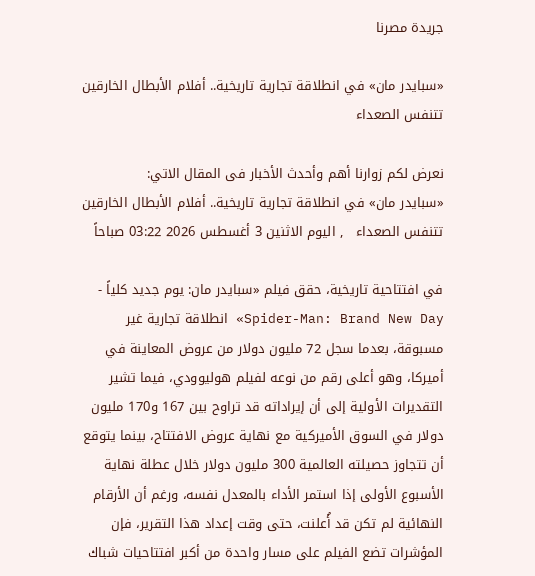جريدة مصرنا

«سبايدر مان» في انطلاقة تجارية تاريخية.. أفلام الأبطال الخارقين تتنفس الصعداء

نعرض لكم زوارنا أهم وأحدث الأخبار فى المقال الاتي:
«سبايدر مان» في انطلاقة تجارية تاريخية.. أفلام الأبطال الخارقين تتنفس الصعداء   , اليوم الاثنين 3 أغسطس 2026 03:22 صباحاً

في افتتاحية تاريخية، حقق فيلم «سبايدر مان: يوم جديد كلياً - Spider-Man: Brand New Day» انطلاقة تجارية غير مسبوقة، بعدما سجل 72 مليون دولار من عروض المعاينة في أميركا، وهو أعلى رقم من نوعه لفيلم هوليوودي، فيما تشير التقديرات الأولية إلى أن إيراداته قد تراوح بين 167 و170 مليون دولار في السوق الأميركية مع نهاية عروض الافتتاح، بينما يتوقع أن تتجاوز حصيلته العالمية 300 مليون دولار خلال عطلة نهاية الأسبوع الأولى إذا استمر الأداء بالمعدل نفسه، ورغم أن الأرقام النهائية لم تكن قد أُعلنت، حتى وقت إعداد هذا التقرير، فإن المؤشرات تضع الفيلم على مسار واحدة من أكبر افتتاحيات شباك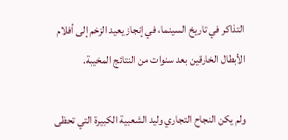التذاكر في تاريخ السينما، في إنجاز يعيد الزخم إلى أفلام الأبطال الخارقين بعد سنوات من النتائج المخيبة.

ولم يكن النجاح التجاري وليد الشعبية الكبيرة التي تحظى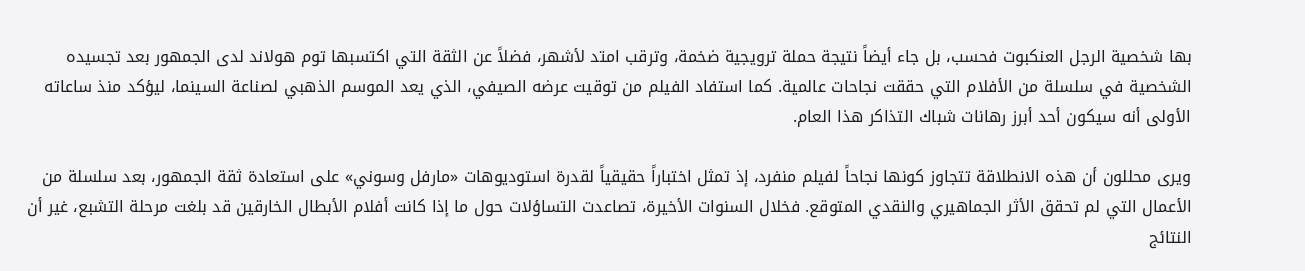بها شخصية الرجل العنكبوت فحسب، بل جاء أيضاً نتيجة حملة ترويجية ضخمة، وترقب امتد لأشهر، فضلاً عن الثقة التي اكتسبها توم هولاند لدى الجمهور بعد تجسيده الشخصية في سلسلة من الأفلام التي حققت نجاحات عالمية. كما استفاد الفيلم من توقيت عرضه الصيفي، الذي يعد الموسم الذهبي لصناعة السينما، ليؤكد منذ ساعاته الأولى أنه سيكون أحد أبرز رهانات شباك التذاكر هذا العام.

ويرى محللون أن هذه الانطلاقة تتجاوز كونها نجاحاً لفيلم منفرد، إذ تمثل اختباراً حقيقياً لقدرة استوديوهات «مارفل وسوني» على استعادة ثقة الجمهور، بعد سلسلة من الأعمال التي لم تحقق الأثر الجماهيري والنقدي المتوقع. فخلال السنوات الأخيرة، تصاعدت التساؤلات حول ما إذا كانت أفلام الأبطال الخارقين قد بلغت مرحلة التشبع، غير أن النتائج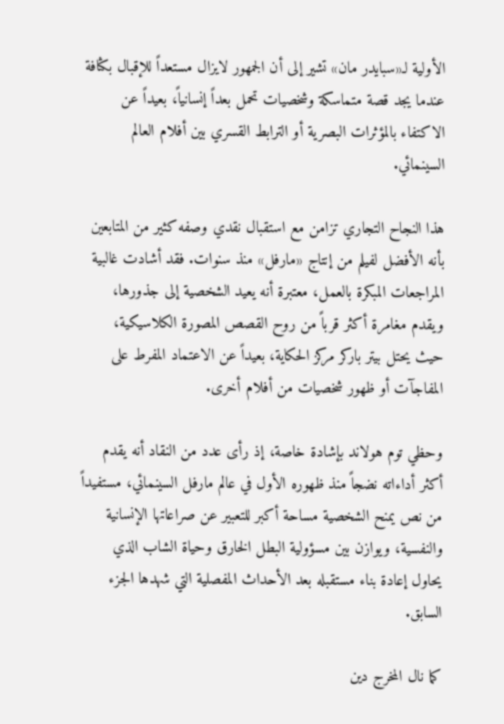الأولية لـ«سبايدر مان» تشير إلى أن الجمهور لايزال مستعداً للإقبال بكثافة عندما يجد قصة متماسكة وشخصيات تحمل بعداً إنسانياً، بعيداً عن الاكتفاء بالمؤثرات البصرية أو الترابط القسري بين أفلام العالم السينمائي.

هذا النجاح التجاري تزامن مع استقبال نقدي وصفه كثير من المتابعين بأنه الأفضل لفيلم من إنتاج «مارفل» منذ سنوات. فقد أشادت غالبية المراجعات المبكرة بالعمل، معتبرة أنه يعيد الشخصية إلى جذورها، ويقدم مغامرة أكثر قرباً من روح القصص المصورة الكلاسيكية، حيث يحتل بيتر باركر مركز الحكاية، بعيداً عن الاعتماد المفرط على المفاجآت أو ظهور شخصيات من أفلام أخرى.

وحظي توم هولاند بإشادة خاصة، إذ رأى عدد من النقاد أنه يقدم أكثر أداءاته نضجاً منذ ظهوره الأول في عالم مارفل السينمائي، مستفيداً من نص يمنح الشخصية مساحة أكبر للتعبير عن صراعاتها الإنسانية والنفسية، ويوازن بين مسؤولية البطل الخارق وحياة الشاب الذي يحاول إعادة بناء مستقبله بعد الأحداث المفصلية التي شهدها الجزء السابق.

كما نال المخرج دين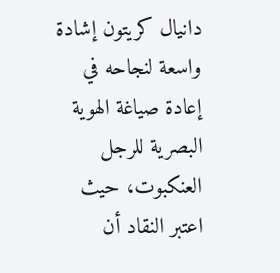دانيال كريتون إشادة واسعة لنجاحه في إعادة صياغة الهوية البصرية للرجل العنكبوت، حيث اعتبر النقاد أن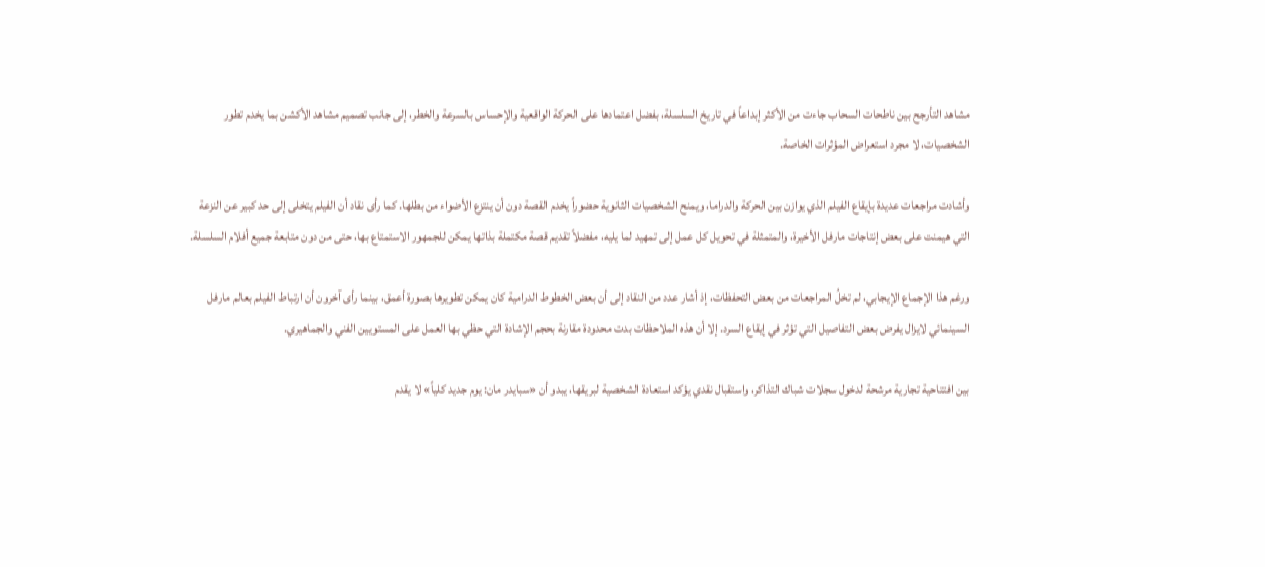مشاهد التأرجح بين ناطحات السحاب جاءت من الأكثر إبداعاً في تاريخ السلسلة، بفضل اعتمادها على الحركة الواقعية والإحساس بالسرعة والخطر، إلى جانب تصميم مشاهد الأكشن بما يخدم تطور الشخصيات، لا مجرد استعراض المؤثرات الخاصة.

وأشادت مراجعات عديدة بإيقاع الفيلم الذي يوازن بين الحركة والدراما، ويمنح الشخصيات الثانوية حضوراً يخدم القصة دون أن ينتزع الأضواء من بطلها. كما رأى نقاد أن الفيلم يتخلى إلى حد كبير عن النزعة التي هيمنت على بعض إنتاجات مارفل الأخيرة، والمتمثلة في تحويل كل عمل إلى تمهيد لما يليه، مفضلاً تقديم قصة مكتملة بذاتها يمكن للجمهور الاستمتاع بها، حتى من دون متابعة جميع أفلام السلسلة.

ورغم هذا الإجماع الإيجابي، لم تخلُ المراجعات من بعض التحفظات، إذ أشار عدد من النقاد إلى أن بعض الخطوط الدرامية كان يمكن تطويرها بصورة أعمق، بينما رأى آخرون أن ارتباط الفيلم بعالم مارفل السينمائي لايزال يفرض بعض التفاصيل التي تؤثر في إيقاع السرد. إلا أن هذه الملاحظات بدت محدودة مقارنة بحجم الإشادة التي حظي بها العمل على المستويين الفني والجماهيري.

بين افتتاحية تجارية مرشحة لدخول سجلات شباك التذاكر، واستقبال نقدي يؤكد استعادة الشخصية لبريقها، يبدو أن «سبايدر مان: يوم جديد كلياً» لا يقدم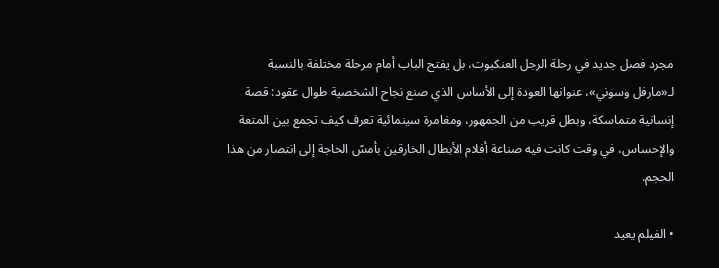مجرد فصل جديد في رحلة الرجل العنكبوت، بل يفتح الباب أمام مرحلة مختلفة بالنسبة لـ«مارفل وسوني»، عنوانها العودة إلى الأساس الذي صنع نجاح الشخصية طوال عقود: قصة إنسانية متماسكة، وبطل قريب من الجمهور، ومغامرة سينمائية تعرف كيف تجمع بين المتعة والإحساس، في وقت كانت فيه صناعة أفلام الأبطال الخارقين بأمسّ الحاجة إلى انتصار من هذا الحجم.

• الفيلم يعيد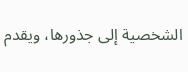الشخصية إلى جذورها، ويقدم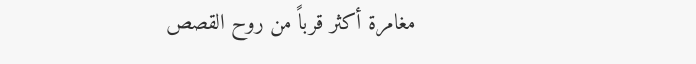مغامرة أكثر قرباً من روح القصص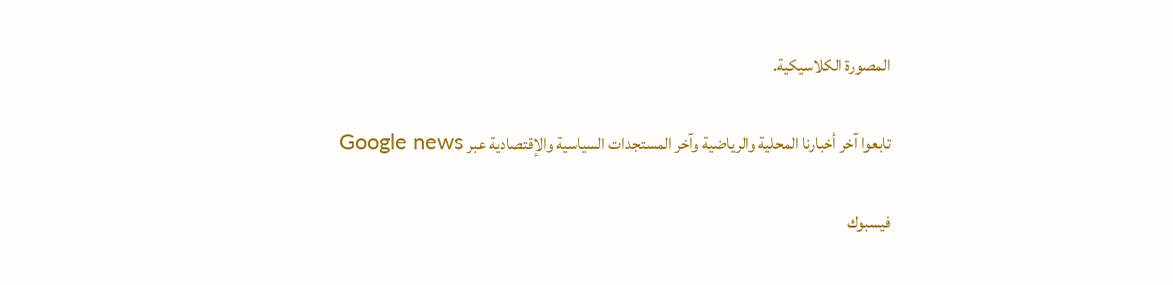المصورة الكلاسيكية.

تابعوا آخر أخبارنا المحلية والرياضية وآخر المستجدات السياسية والإقتصادية عبر Google news

فيسبوك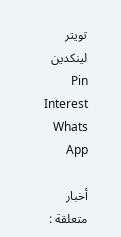تويتر لينكدين Pin Interest Whats App

أخبار متعلقة :